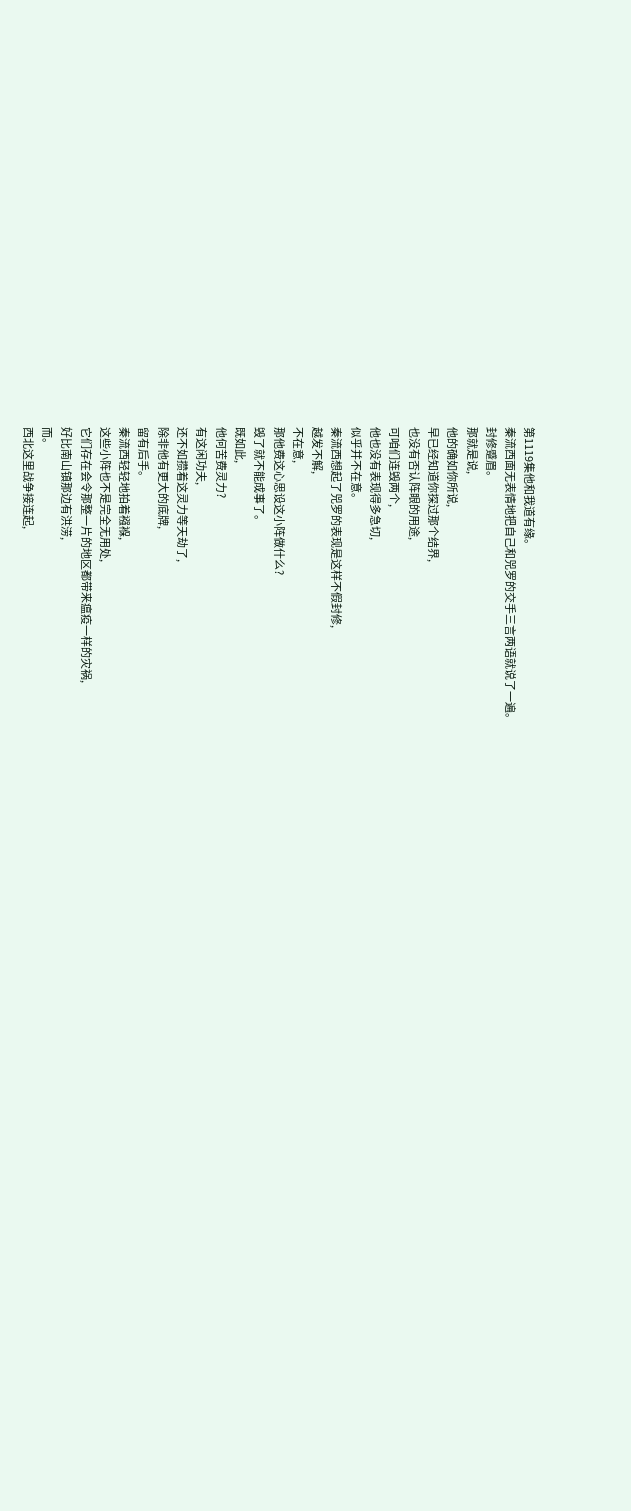第1119集他和我道有缘。
秦流西面无表情地把自己和兕罗的交手三言两语就说了一遍。
封修蹙眉。
那就是说,
他的确如你所说,
早已经知道你探过那个结界,
也没有否认阵眼的用途,
可咱们连毁两个,
他也没有表现得多急切,
似乎并不在意。
秦流西想起了兕罗的表现是这样不假封修,
越发不解,
不在意,
那他费这心思设这小阵做什么?
毁了就不能成事了。
既如此,
他何苦费灵力?
有这闲功夫,
还不如攒着这灵力等天劫了,
除非他有更大的底牌,
留有后手。
秦流西轻轻地拍着襁褓,
这些小阵也不是完全无用处,
它们存在会令那整一片的地区都带来瘟疫一样的灾祸,
好比南山镇那边有洪涝,
而。
西北这里战争接连起,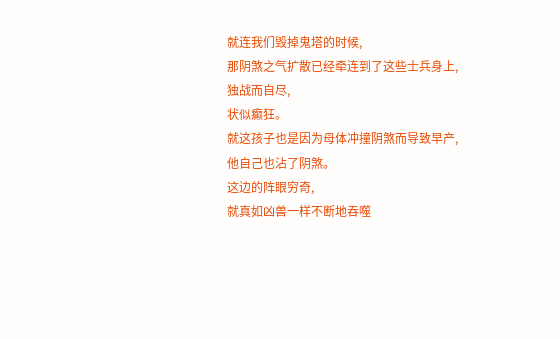就连我们毁掉鬼塔的时候,
那阴煞之气扩散已经牵连到了这些士兵身上,
独战而自尽,
状似癫狂。
就这孩子也是因为母体冲撞阴煞而导致早产,
他自己也沾了阴煞。
这边的阵眼穷奇,
就真如凶兽一样不断地吞噬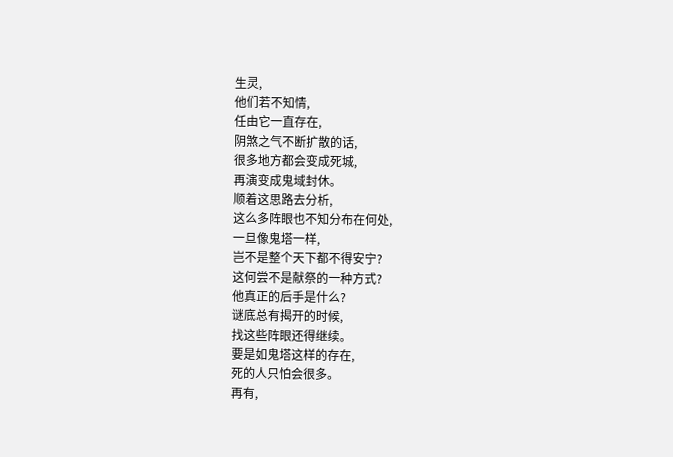生灵,
他们若不知情,
任由它一直存在,
阴煞之气不断扩散的话,
很多地方都会变成死城,
再演变成鬼域封休。
顺着这思路去分析,
这么多阵眼也不知分布在何处,
一旦像鬼塔一样,
岂不是整个天下都不得安宁?
这何尝不是献祭的一种方式?
他真正的后手是什么?
谜底总有揭开的时候,
找这些阵眼还得继续。
要是如鬼塔这样的存在,
死的人只怕会很多。
再有,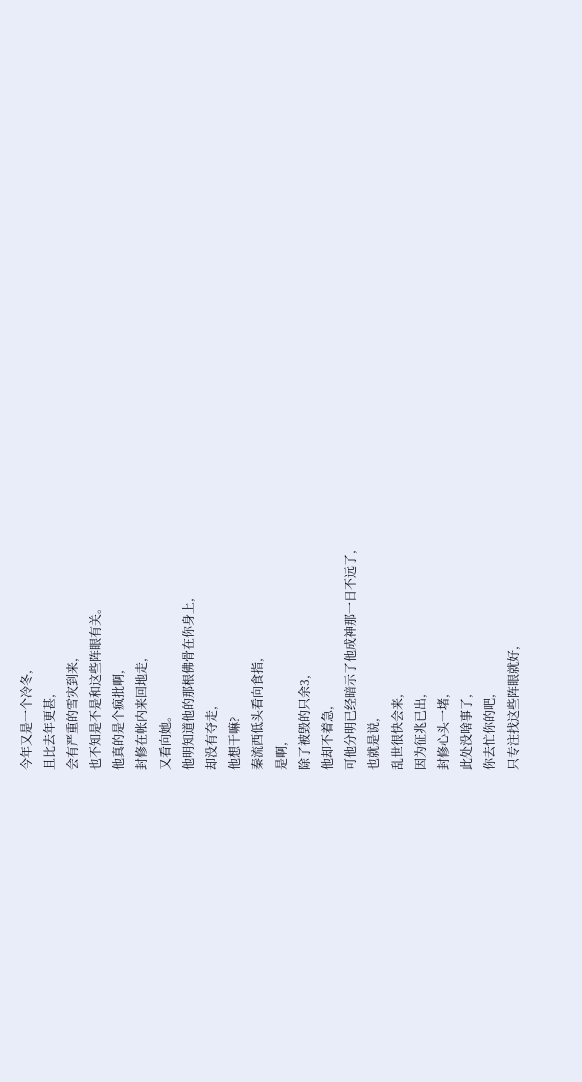今年又是一个冷冬,
且比去年更甚,
会有严重的雪灾到来,
也不知是不是和这些阵眼有关。
他真的是个疯批啊,
封修在帐内来回地走,
又看向她。
他明知道他的那根佛骨在你身上,
却没有夺走,
他想干嘛?
秦流西低头看向食指,
是啊,
除了被毁的只余3,
他却不着急,
可他分明已经暗示了他成神那一日不远了,
也就是说,
乱世很快会来,
因为征兆已出,
封修心头一堵,
此处没啥事了,
你去忙你的吧,
只专注找这些阵眼就好,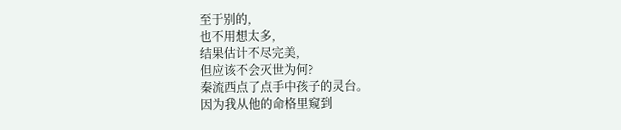至于别的,
也不用想太多,
结果估计不尽完美,
但应该不会灭世为何?
秦流西点了点手中孩子的灵台。
因为我从他的命格里窥到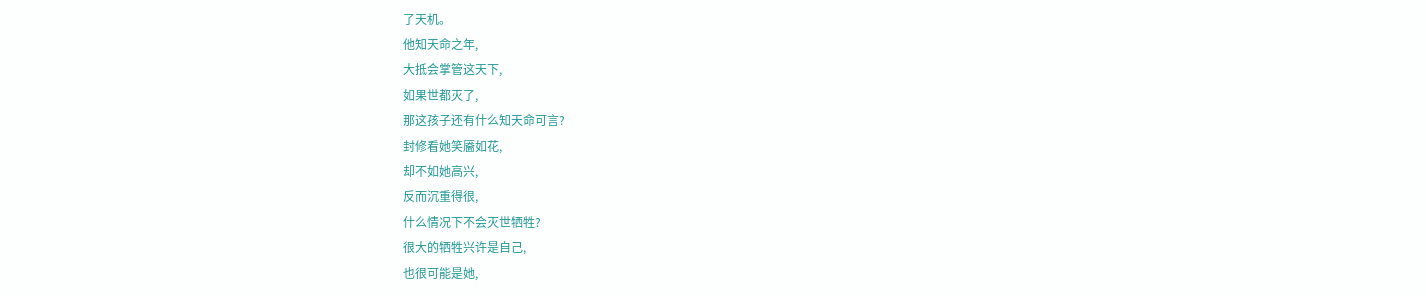了天机。
他知天命之年,
大抵会掌管这天下,
如果世都灭了,
那这孩子还有什么知天命可言?
封修看她笑靥如花,
却不如她高兴,
反而沉重得很,
什么情况下不会灭世牺牲?
很大的牺牲兴许是自己,
也很可能是她,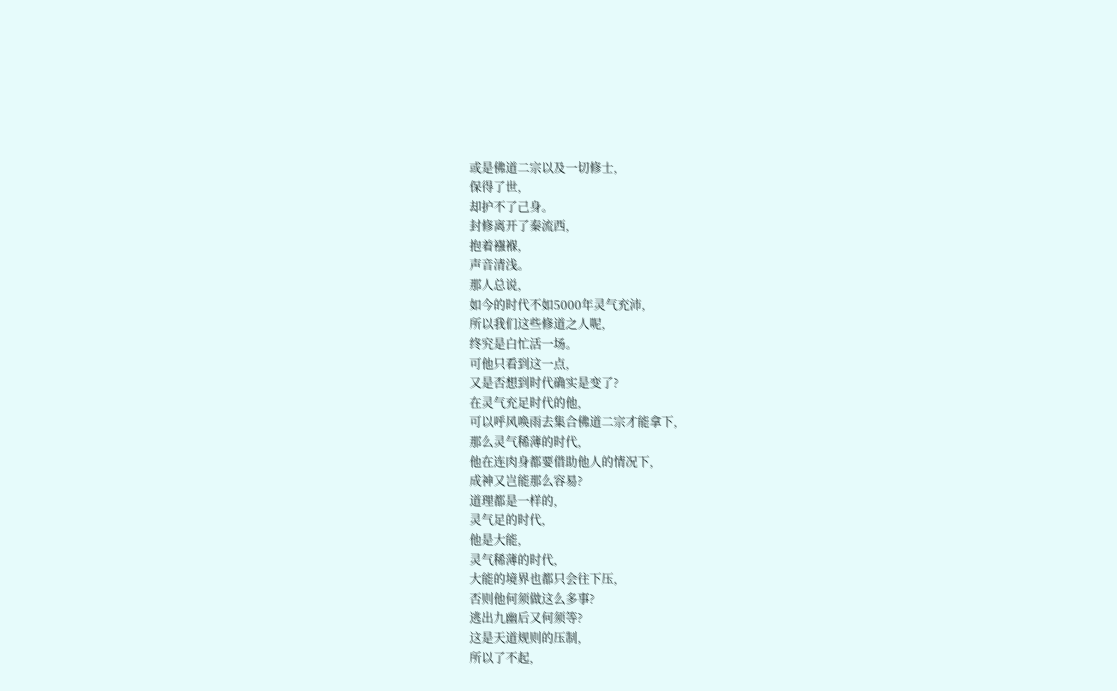或是佛道二宗以及一切修士,
保得了世,
却护不了己身。
封修离开了秦流西,
抱着襁褓,
声音清浅。
那人总说,
如今的时代不如5000年灵气充沛,
所以我们这些修道之人呢,
终究是白忙活一场。
可他只看到这一点,
又是否想到时代确实是变了?
在灵气充足时代的他,
可以呼风唤雨去集合佛道二宗才能拿下,
那么灵气稀薄的时代,
他在连肉身都要借助他人的情况下,
成神又岂能那么容易?
道理都是一样的,
灵气足的时代,
他是大能,
灵气稀薄的时代,
大能的境界也都只会往下压,
否则他何须做这么多事?
逃出九幽后又何须等?
这是天道规则的压制,
所以了不起,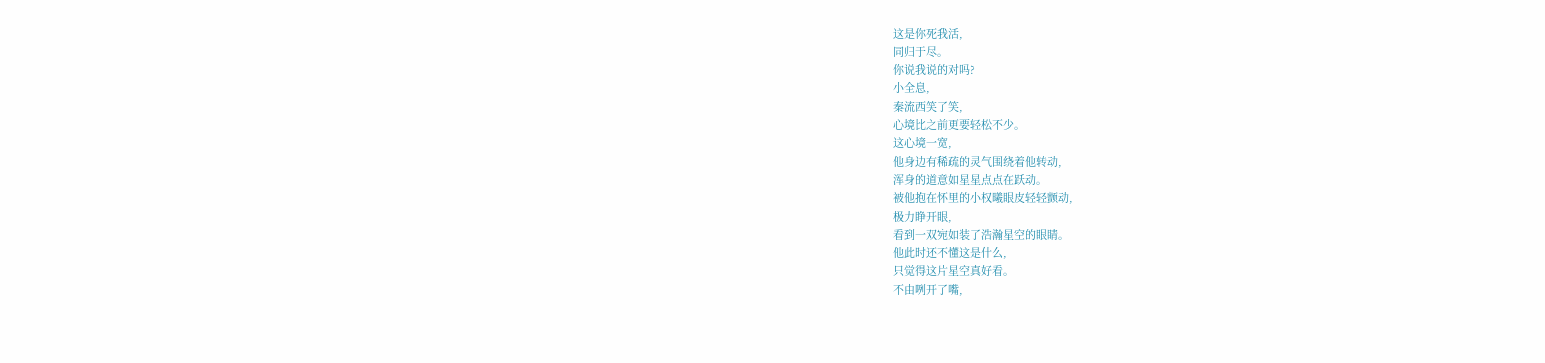这是你死我活,
同归于尽。
你说我说的对吗?
小全息,
秦流西笑了笑,
心境比之前更要轻松不少。
这心境一宽,
他身边有稀疏的灵气围绕着他转动,
浑身的道意如星星点点在跃动。
被他抱在怀里的小权曦眼皮轻轻颤动,
极力睁开眼,
看到一双宛如装了浩瀚星空的眼睛。
他此时还不懂这是什么,
只觉得这片星空真好看。
不由咧开了嘴,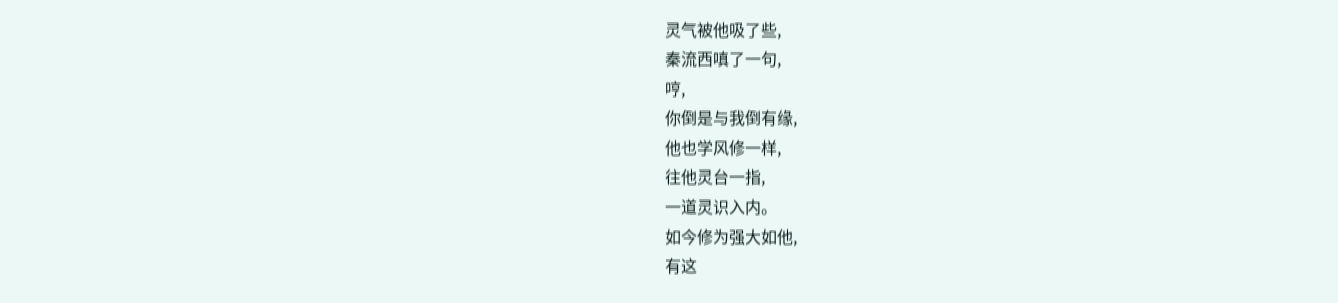灵气被他吸了些,
秦流西嗔了一句,
哼,
你倒是与我倒有缘,
他也学风修一样,
往他灵台一指,
一道灵识入内。
如今修为强大如他,
有这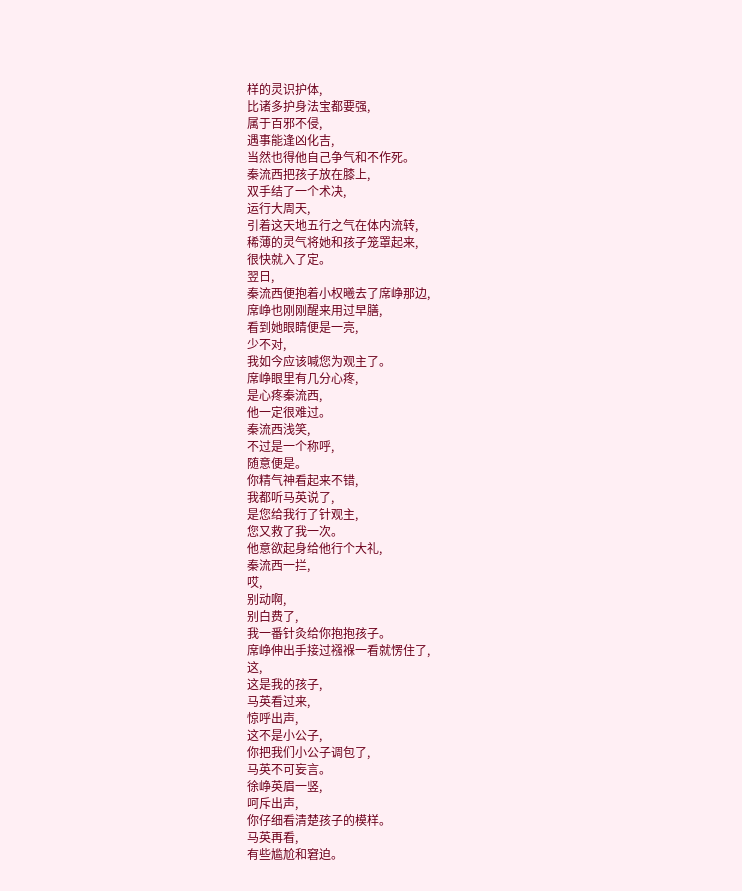样的灵识护体,
比诸多护身法宝都要强,
属于百邪不侵,
遇事能逢凶化吉,
当然也得他自己争气和不作死。
秦流西把孩子放在膝上,
双手结了一个术决,
运行大周天,
引着这天地五行之气在体内流转,
稀薄的灵气将她和孩子笼罩起来,
很快就入了定。
翌日,
秦流西便抱着小权曦去了席峥那边,
席峥也刚刚醒来用过早膳,
看到她眼睛便是一亮,
少不对,
我如今应该喊您为观主了。
席峥眼里有几分心疼,
是心疼秦流西,
他一定很难过。
秦流西浅笑,
不过是一个称呼,
随意便是。
你精气神看起来不错,
我都听马英说了,
是您给我行了针观主,
您又救了我一次。
他意欲起身给他行个大礼,
秦流西一拦,
哎,
别动啊,
别白费了,
我一番针灸给你抱抱孩子。
席峥伸出手接过襁褓一看就愣住了,
这,
这是我的孩子,
马英看过来,
惊呼出声,
这不是小公子,
你把我们小公子调包了,
马英不可妄言。
徐峥英眉一竖,
呵斥出声,
你仔细看清楚孩子的模样。
马英再看,
有些尴尬和窘迫。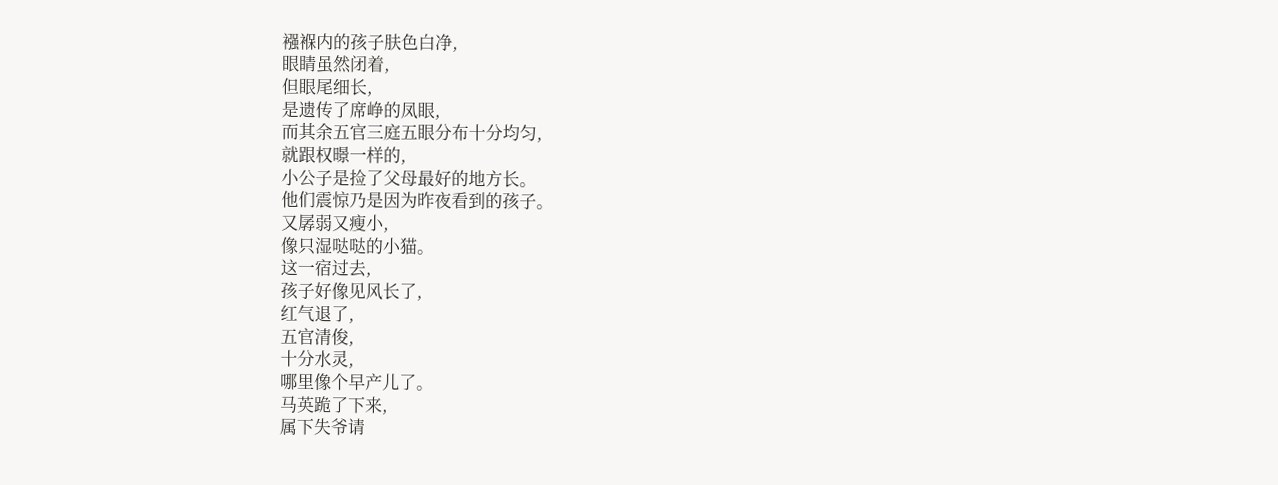襁褓内的孩子肤色白净,
眼睛虽然闭着,
但眼尾细长,
是遗传了席峥的凤眼,
而其余五官三庭五眼分布十分均匀,
就跟权暻一样的,
小公子是捡了父母最好的地方长。
他们震惊乃是因为昨夜看到的孩子。
又孱弱又瘦小,
像只湿哒哒的小猫。
这一宿过去,
孩子好像见风长了,
红气退了,
五官清俊,
十分水灵,
哪里像个早产儿了。
马英跪了下来,
属下失爷请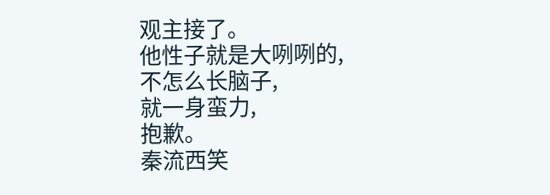观主接了。
他性子就是大咧咧的,
不怎么长脑子,
就一身蛮力,
抱歉。
秦流西笑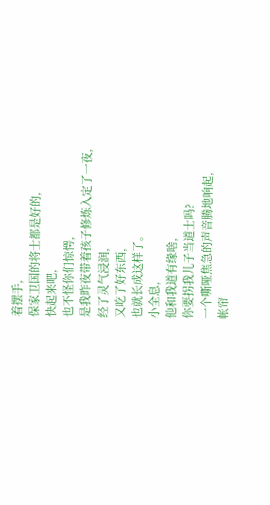着摆手,
保家卫国的将士都是好的,
快起来吧,
也不怪你们惊愕,
是我昨夜带着孩子修炼入定了一夜,
经了灵气浸润,
又吃了好东西,
也就长成这样了。
小全息,
他和我道有缘啥,
你要拐我儿子当道士吗?
一个嘶哑焦急的声音腾地响起,
帐帘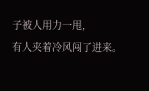子被人用力一甩,
有人夹着冷风闯了进来。